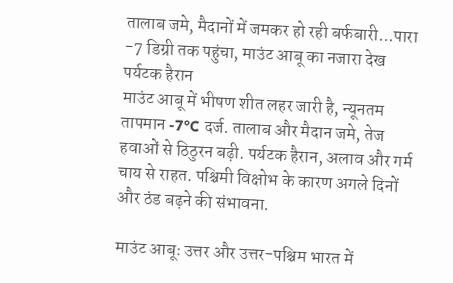तालाब जमे, मैदानों में जमकर हो रही बर्फबारी...पारा -7 डिग्री तक पहुंचा, माउंट आबू का नजारा देख पर्यटक हैरान
माउंट आबू में भीषण शीत लहर जारी है, न्यूनतम तापमान -7°C दर्ज. तालाब और मैदान जमे, तेज हवाओं से ठिठुरन बढ़ी. पर्यटक हैरान, अलाव और गर्म चाय से राहत. पश्चिमी विक्षोभ के कारण अगले दिनों और ठंड बढ़ने की संभावना.

माउंट आबूः उत्तर और उत्तर-पश्चिम भारत में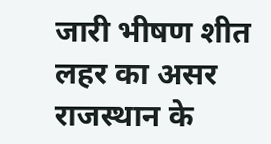जारी भीषण शीत लहर का असर राजस्थान के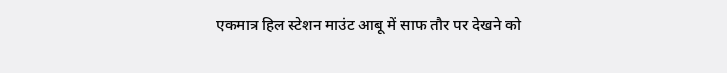एकमात्र हिल स्टेशन माउंट आबू में साफ तौर पर देखने को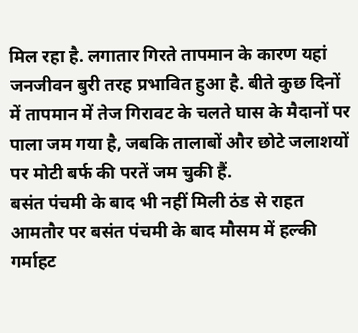मिल रहा है. लगातार गिरते तापमान के कारण यहां जनजीवन बुरी तरह प्रभावित हुआ है. बीते कुछ दिनों में तापमान में तेज गिरावट के चलते घास के मैदानों पर पाला जम गया है, जबकि तालाबों और छोटे जलाशयों पर मोटी बर्फ की परतें जम चुकी हैं.
बसंत पंचमी के बाद भी नहीं मिली ठंड से राहत
आमतौर पर बसंत पंचमी के बाद मौसम में हल्की गर्माहट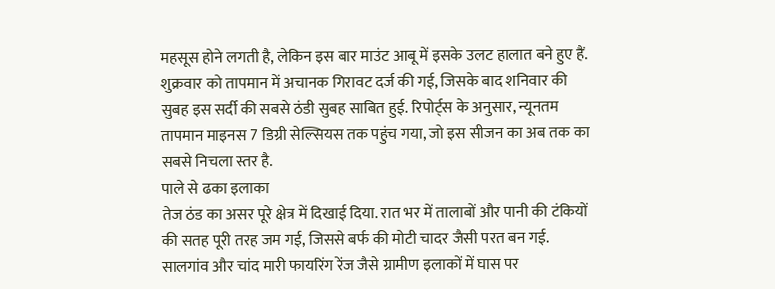महसूस होने लगती है, लेकिन इस बार माउंट आबू में इसके उलट हालात बने हुए हैं. शुक्रवार को तापमान में अचानक गिरावट दर्ज की गई, जिसके बाद शनिवार की सुबह इस सर्दी की सबसे ठंडी सुबह साबित हुई. रिपोर्ट्स के अनुसार, न्यूनतम तापमान माइनस 7 डिग्री सेल्सियस तक पहुंच गया, जो इस सीजन का अब तक का सबसे निचला स्तर है.
पाले से ढका इलाका
तेज ठंड का असर पूरे क्षेत्र में दिखाई दिया. रात भर में तालाबों और पानी की टंकियों की सतह पूरी तरह जम गई, जिससे बर्फ की मोटी चादर जैसी परत बन गई. सालगांव और चांद मारी फायरिंग रेंज जैसे ग्रामीण इलाकों में घास पर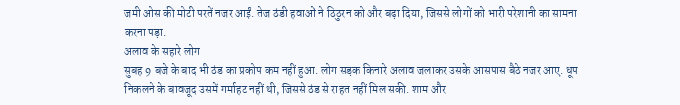जमी ओस की मोटी परतें नजर आईं. तेज ठंडी हवाओं ने ठिठुरन को और बढ़ा दिया, जिससे लोगों को भारी परेशानी का सामना करना पड़ा.
अलाव के सहारे लोग
सुबह 9 बजे के बाद भी ठंड का प्रकोप कम नहीं हुआ. लोग सड़क किनारे अलाव जलाकर उसके आसपास बैठे नजर आए. धूप निकलने के बावजूद उसमें गर्माहट नहीं थी, जिससे ठंड से राहत नहीं मिल सकी. शाम और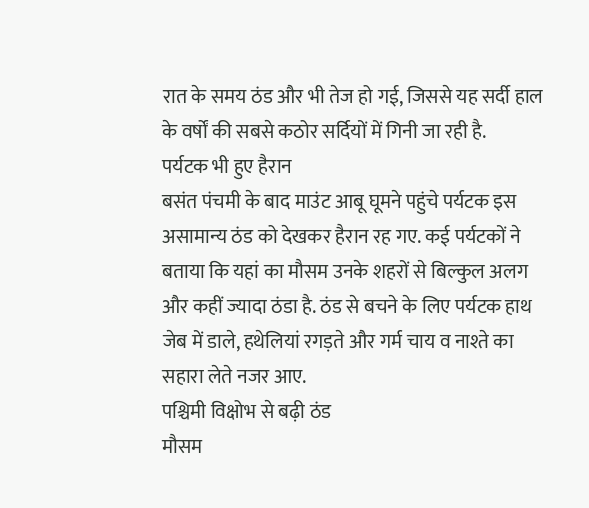रात के समय ठंड और भी तेज हो गई, जिससे यह सर्दी हाल के वर्षों की सबसे कठोर सर्दियों में गिनी जा रही है.
पर्यटक भी हुए हैरान
बसंत पंचमी के बाद माउंट आबू घूमने पहुंचे पर्यटक इस असामान्य ठंड को देखकर हैरान रह गए. कई पर्यटकों ने बताया कि यहां का मौसम उनके शहरों से बिल्कुल अलग और कहीं ज्यादा ठंडा है. ठंड से बचने के लिए पर्यटक हाथ जेब में डाले, हथेलियां रगड़ते और गर्म चाय व नाश्ते का सहारा लेते नजर आए.
पश्चिमी विक्षोभ से बढ़ी ठंड
मौसम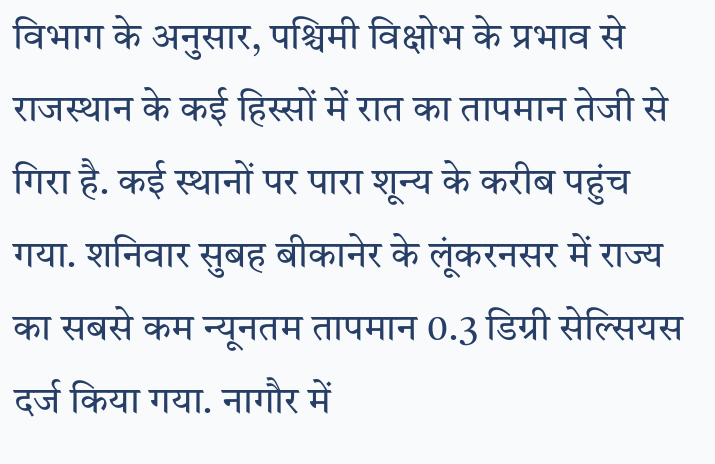विभाग के अनुसार, पश्चिमी विक्षोभ के प्रभाव से राजस्थान के कई हिस्सों में रात का तापमान तेजी से गिरा है. कई स्थानों पर पारा शून्य के करीब पहुंच गया. शनिवार सुबह बीकानेर के लूंकरनसर में राज्य का सबसे कम न्यूनतम तापमान 0.3 डिग्री सेल्सियस दर्ज किया गया. नागौर में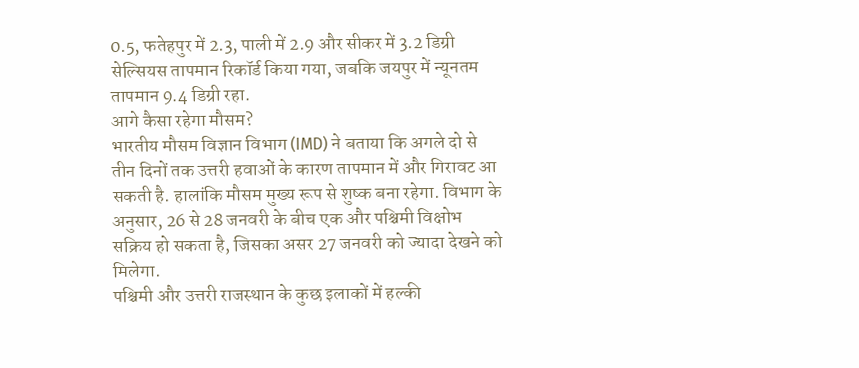0.5, फतेहपुर में 2.3, पाली में 2.9 और सीकर में 3.2 डिग्री सेल्सियस तापमान रिकॉर्ड किया गया, जबकि जयपुर में न्यूनतम तापमान 9.4 डिग्री रहा.
आगे कैसा रहेगा मौसम?
भारतीय मौसम विज्ञान विभाग (IMD) ने बताया कि अगले दो से तीन दिनों तक उत्तरी हवाओं के कारण तापमान में और गिरावट आ सकती है. हालांकि मौसम मुख्य रूप से शुष्क बना रहेगा. विभाग के अनुसार, 26 से 28 जनवरी के बीच एक और पश्चिमी विक्षोभ सक्रिय हो सकता है, जिसका असर 27 जनवरी को ज्यादा देखने को मिलेगा.
पश्चिमी और उत्तरी राजस्थान के कुछ इलाकों में हल्की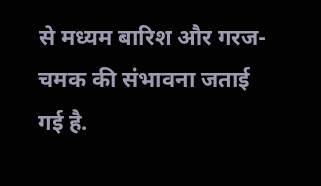से मध्यम बारिश और गरज-चमक की संभावना जताई गई है.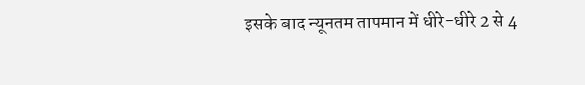इसके बाद न्यूनतम तापमान में धीरे-धीरे 2 से 4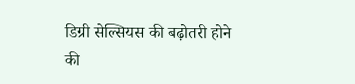डिग्री सेल्सियस की बढ़ोतरी होने की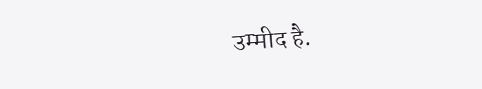उम्मीद है.